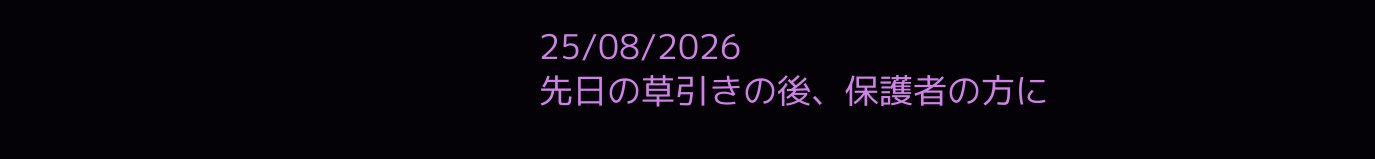25/08/2026
先日の草引きの後、保護者の方に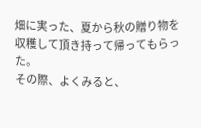畑に実った、夏から秋の贈り物を
収穫して頂き持って帰ってもらった。
その際、よくみると、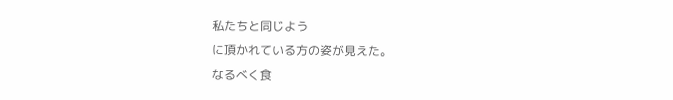私たちと同じよう
に頂かれている方の姿が見えた。
なるべく食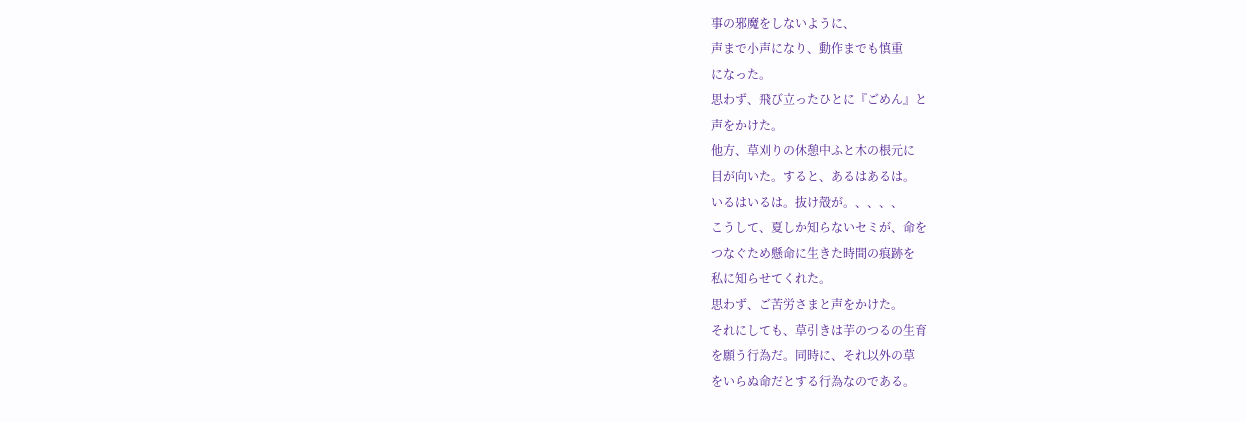事の邪魔をしないように、
声まで小声になり、動作までも慎重
になった。
思わず、飛び立ったひとに『ごめん』と
声をかけた。
他方、草刈りの休憩中ふと木の根元に
目が向いた。すると、あるはあるは。
いるはいるは。抜け殻が。、、、、
こうして、夏しか知らないセミが、命を
つなぐため懸命に生きた時間の痕跡を
私に知らせてくれた。
思わず、ご苦労さまと声をかけた。
それにしても、草引きは芋のつるの生育
を願う行為だ。同時に、それ以外の草
をいらぬ命だとする行為なのである。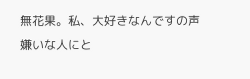無花果。私、大好きなんですの声
嫌いな人にと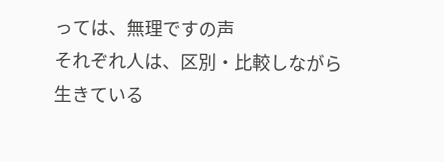っては、無理ですの声
それぞれ人は、区別・比較しながら
生きている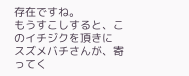存在ですね。
もうすこしすると、このイチジクを頂きに
スズメバチさんが、寄ってく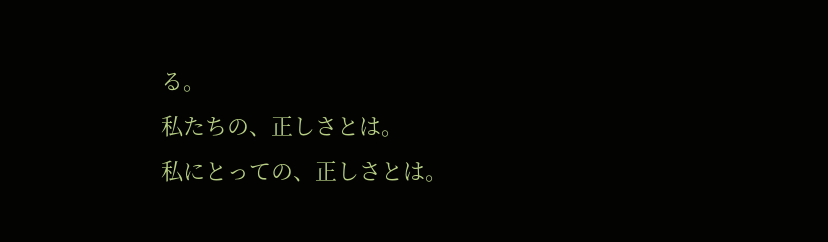る。
私たちの、正しさとは。
私にとっての、正しさとは。